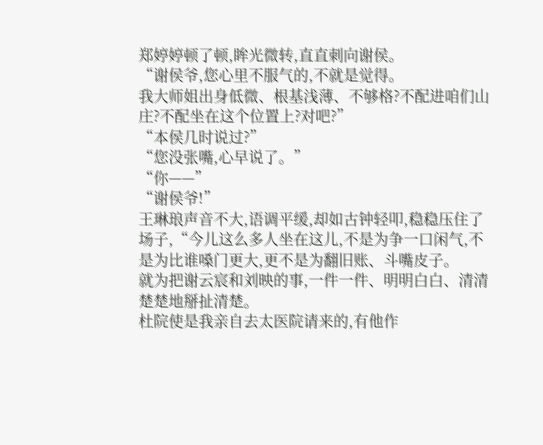郑婷婷顿了顿,眸光微转,直直刺向谢侯。
“谢侯爷,您心里不服气的,不就是觉得。
我大师姐出身低微、根基浅薄、不够格?不配进咱们山庄?不配坐在这个位置上?对吧?”
“本侯几时说过?”
“您没张嘴,心早说了。”
“你——”
“谢侯爷!”
王琳琅声音不大,语调平缓,却如古钟轻叩,稳稳压住了场子,“今儿这么多人坐在这儿,不是为争一口闲气,不是为比谁嗓门更大,更不是为翻旧账、斗嘴皮子。
就为把谢云宸和刘映的事,一件一件、明明白白、清清楚楚地掰扯清楚。
杜院使是我亲自去太医院请来的,有他作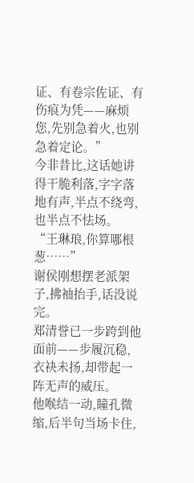证、有卷宗佐证、有伤痕为凭——麻烦您,先别急着火,也别急着定论。”
今非昔比,这话她讲得干脆利落,字字落地有声,半点不绕弯,也半点不怯场。
“王琳琅,你算哪根葱……”
谢侯刚想摆老派架子,拂袖抬手,话没说完。
郑清誉已一步跨到他面前——步履沉稳,衣袂未扬,却带起一阵无声的威压。
他喉结一动,瞳孔微缩,后半句当场卡住,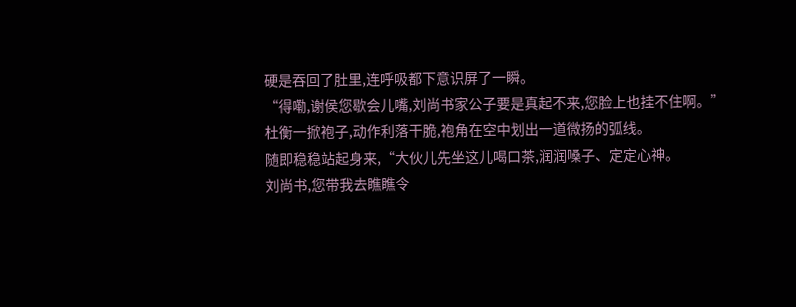硬是吞回了肚里,连呼吸都下意识屏了一瞬。
“得嘞,谢侯您歇会儿嘴,刘尚书家公子要是真起不来,您脸上也挂不住啊。”
杜衡一掀袍子,动作利落干脆,袍角在空中划出一道微扬的弧线。
随即稳稳站起身来,“大伙儿先坐这儿喝口茶,润润嗓子、定定心神。
刘尚书,您带我去瞧瞧令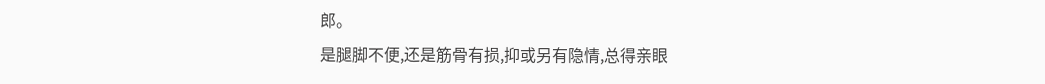郎。
是腿脚不便,还是筋骨有损,抑或另有隐情,总得亲眼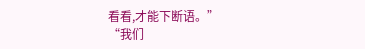看看,才能下断语。”
“我们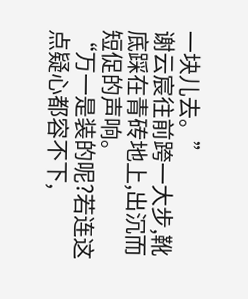一块儿去。”
谢云宸往前跨一大步,靴底踩在青砖地上,出沉而短促的声响。
“万一是装的呢?若连这点疑心都容不下,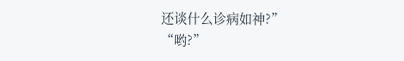还谈什么诊病如神?”
“哟?”